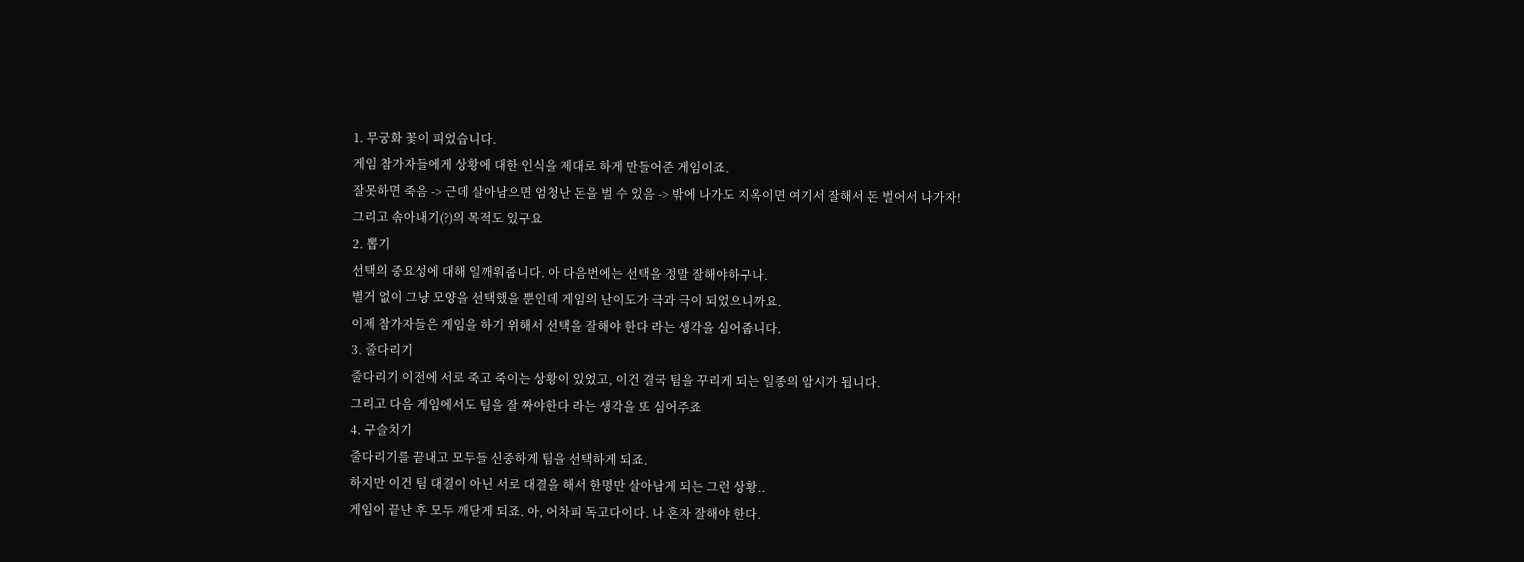1. 무궁화 꽃이 피었습니다.
게임 참가자들에게 상황에 대한 인식을 제대로 하게 만들어준 게임이죠.
잘못하면 죽음 -> 근데 살아남으면 엄청난 돈을 벌 수 있음 -> 밖에 나가도 지옥이면 여기서 잘해서 돈 벌어서 나가자!
그리고 솎아내기(?)의 목적도 있구요
2. 뽑기
선택의 중요성에 대해 일깨워줍니다. 아 다음번에는 선택을 정말 잘해야하구나.
별거 없이 그냥 모양을 선택했을 뿐인데 게임의 난이도가 극과 극이 되었으니까요.
이제 참가자들은 게임을 하기 위해서 선택을 잘해야 한다 라는 생각을 심어줍니다.
3. 줄다리기
줄다리기 이전에 서로 죽고 죽이는 상황이 있었고, 이건 결국 팀을 꾸리게 되는 일종의 암시가 됩니다.
그리고 다음 게임에서도 팀을 잘 짜야한다 라는 생각을 또 심어주죠
4. 구슬치기
줄다리기를 끝내고 모두들 신중하게 팀을 선택하게 되죠.
하지만 이건 팀 대결이 아닌 서로 대결을 해서 한명만 살아남게 되는 그런 상황..
게임이 끝난 후 모두 깨닫게 되죠. 아, 어차피 독고다이다. 나 혼자 잘해야 한다.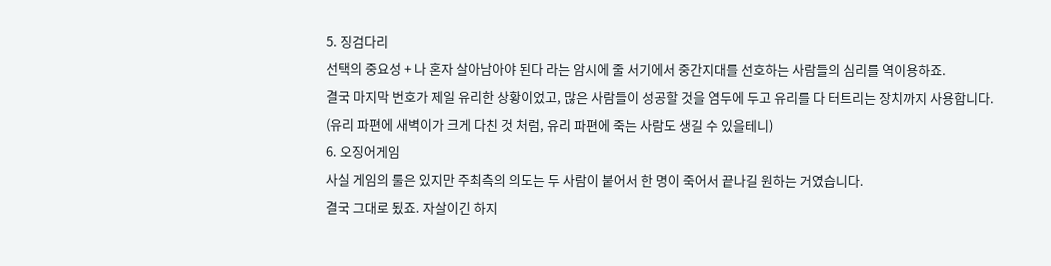5. 징검다리
선택의 중요성 + 나 혼자 살아남아야 된다 라는 암시에 줄 서기에서 중간지대를 선호하는 사람들의 심리를 역이용하죠.
결국 마지막 번호가 제일 유리한 상황이었고, 많은 사람들이 성공할 것을 염두에 두고 유리를 다 터트리는 장치까지 사용합니다.
(유리 파편에 새벽이가 크게 다친 것 처럼, 유리 파편에 죽는 사람도 생길 수 있을테니)
6. 오징어게임
사실 게임의 룰은 있지만 주최측의 의도는 두 사람이 붙어서 한 명이 죽어서 끝나길 원하는 거였습니다.
결국 그대로 됬죠. 자살이긴 하지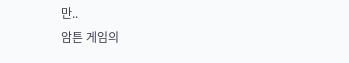만..
암튼 게임의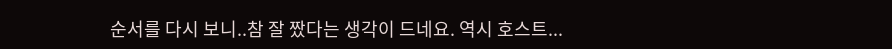순서를 다시 보니..참 잘 짰다는 생각이 드네요. 역시 호스트...